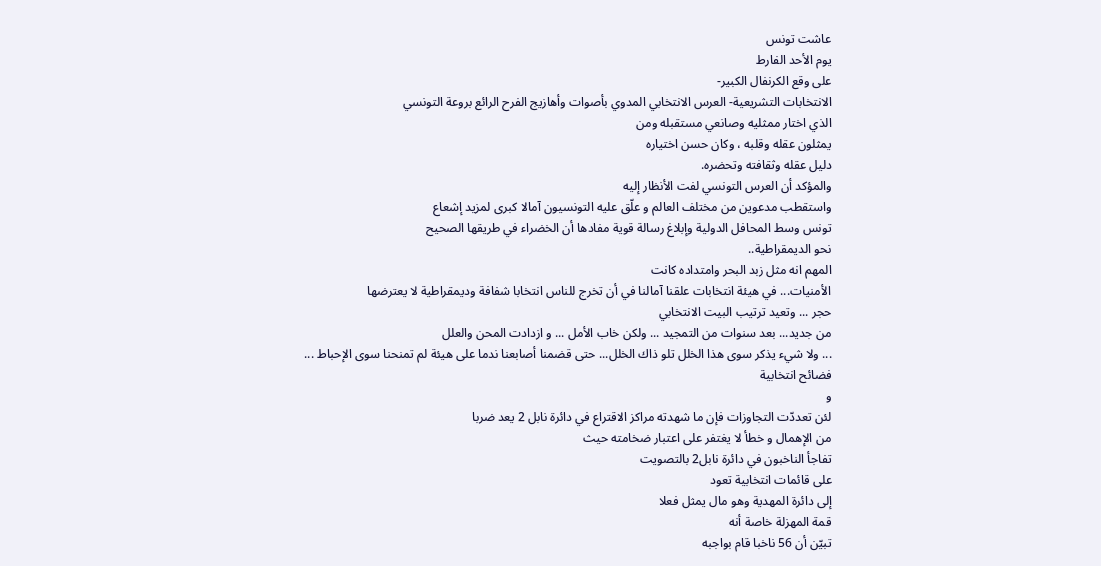عاشت تونس
يوم الأحد الفارط
على وقع الكرنفال الكبير-
الانتخابات التشريعية- العرس الانتخابي المدوي بأصوات وأهازيج الفرح الرائع بروعة التونسي
الذي اختار ممثليه وصانعي مستقبله ومن
يمثلون عقله وقلبه ، وكان حسن اختياره
دليل عقله وثقافته وتحضره.
والمؤكد أن العرس التونسي لفت الأنظار إليه
واستقطب مدعوين من مختلف العالم و علّق عليه التونسيون آمالا كبرى لمزيد إشعاع
تونس وسط المحافل الدولية وإبلاغ رسالة قوية مفادها أن الخضراء في طريقها الصحيح
نحو الديمقراطية..
المهم انه مثل زبد البحر وامتداده كانت
الأمنيات... في هيئة انتخابات علقنا آمالنا في أن تخرج للناس انتخابا شفافة وديمقراطية لا يعترضها
حجر ... وتعيد ترتيب البيت الانتخابي
من جديد... بعد سنوات من التمجيد ... ولكن خاب الأمل ... و ازدادت المحن والعلل
... ولا شيء يذكر سوى هذا الخلل تلو ذاك الخلل... حتى قضمنا أصابعنا ندما على هيئة لم تمنحنا سوى الإحباط ...
فضائح انتخابية
و
لئن تعددّت التجاوزات فإن ما شهدته مراكز الاقتراع في دائرة نابل 2 يعد ضربا
من الإهمال و خطأ لا يغتفر على اعتبار ضخامته حيث
تفاجأ الناخبون في دائرة نابل2 بالتصويت
على قائمات انتخابية تعود
إلى دائرة المهدية وهو مال يمثل فعلا
قمة المهزلة خاصة أنه
تبيّن أن 56 ناخبا قام بواجبه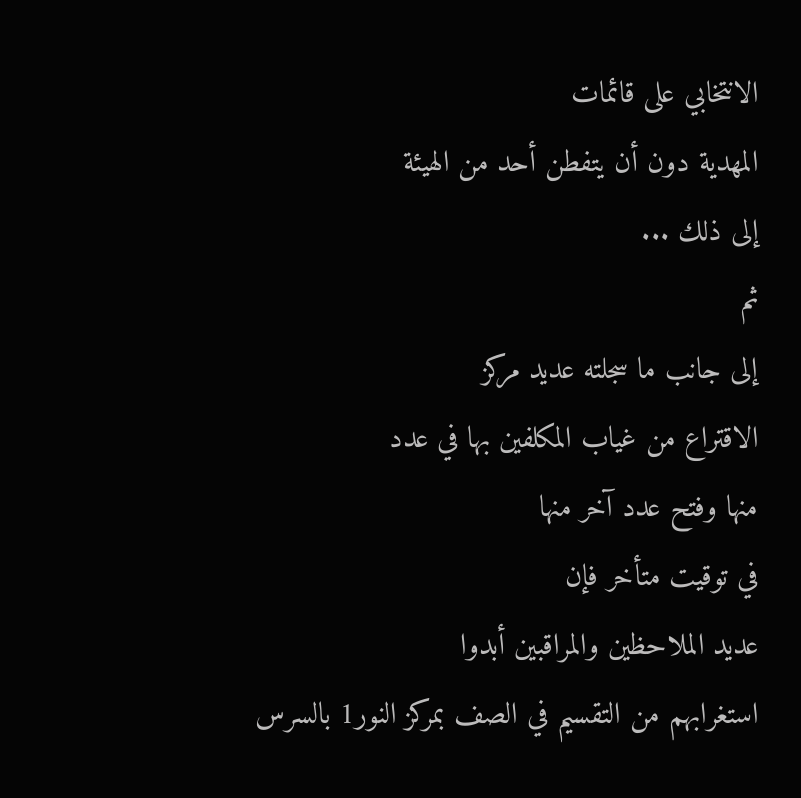الانتخابي على قائمات
المهدية دون أن يتفطن أحد من الهيئة
إلى ذلك ...
ثم
إلى جانب ما سجلته عديد مركز
الاقتراع من غياب المكلفين بها في عدد
منها وفتح عدد آخر منها
في توقيت متأخر فإن
عديد الملاحظين والمراقبين أبدوا
استغرابهم من التقسيم في الصف بمركز النور1 بالسرس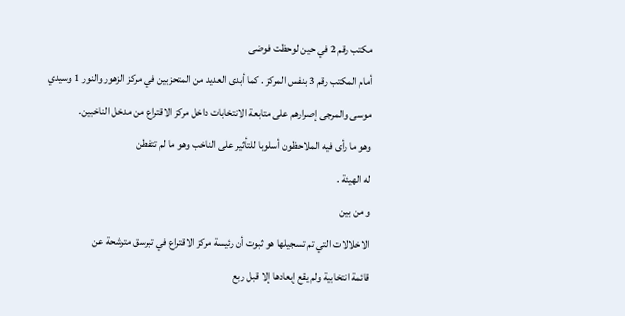مكتب رقم 2 في حين لوحظت فوضى
أمام المكتب رقم 3 بنفس المركز . كما أبدى العديد من المتحزبين في مركز الزهور والنور 1 وسيدي
موسى والمرجى إصرارهم على متابعة الانتخابات داخل مركز الاقتراع من مدخل الناخبين.
وهو ما رأى فيه الملاحظون أسلوبا للتأثير على الناخب وهو ما لم تتفطن
له الهيئة .
و من بين
الاخلالات التي تم تسجيلها هو ثبوت أن رئيسة مركز الاقتراع في تبرسق مترشحة عن
قائمة انتخابية ولم يقع إبعادها إلا قبل ربع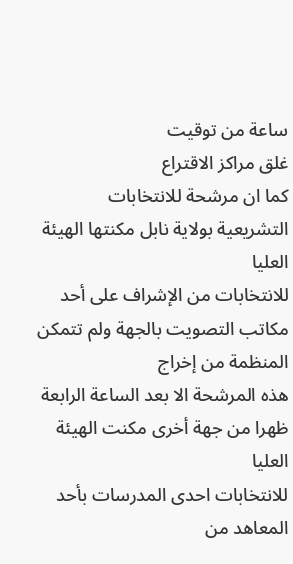ساعة من توقيت
غلق مراكز الاقتراع
كما ان مرشحة للانتخابات التشريعية بولاية نابل مكنتها الهيئة العليا
للانتخابات من الإشراف على أحد مكاتب التصويت بالجهة ولم تتمكن المنظمة من إخراج
هذه المرشحة الا بعد الساعة الرابعة ظهرا من جهة أخرى مكنت الهيئة العليا
للانتخابات احدى المدرسات بأحد المعاهد من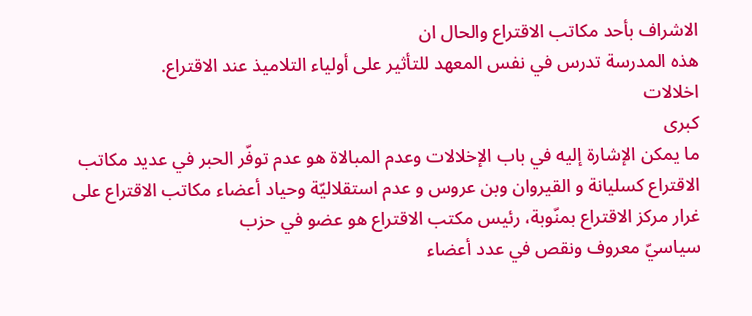الاشراف بأحد مكاتب الاقتراع والحال ان
هذه المدرسة تدرس في نفس المعهد للتأثير على أولياء التلاميذ عند الاقتراع.
اخلالات
كبرى
ما يمكن الإشارة إليه في باب الإخلالات وعدم المبالاة هو عدم توفّر الحبر في عديد مكاتب الاقتراع كسليانة و القيروان وبن عروس و عدم استقلاليّة وحياد أعضاء مكاتب الاقتراع على غرار مركز الاقتراع بمنّوبة، رئيس مكتب الاقتراع هو عضو في حزب
سياسيّ معروف ونقص في عدد أعضاء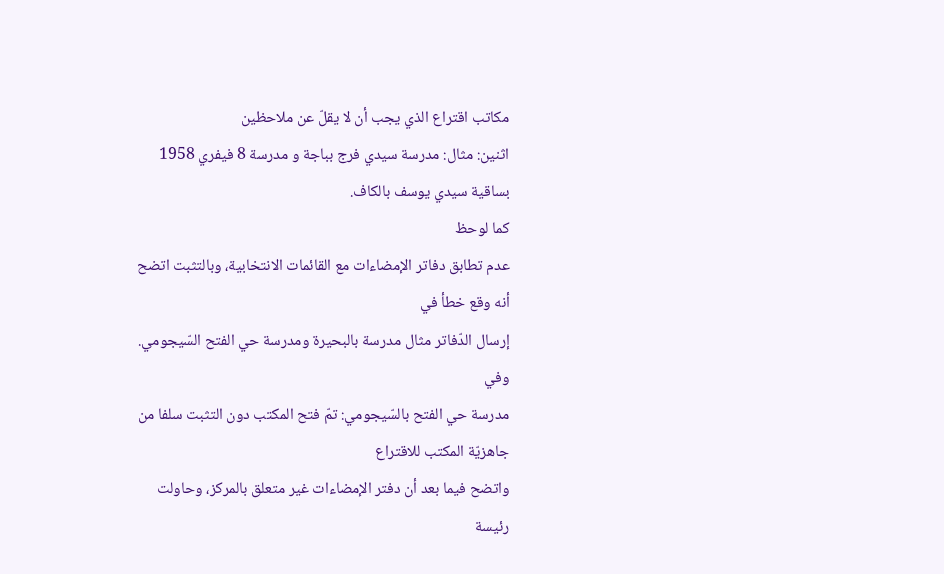مكاتب اقتراع الذي يجب أن لا يقلّ عن ملاحظين
اثنين: مثال: مدرسة سيدي فرج بباجة و مدرسة 8 فيفري 1958 بساقية سيدي يوسف بالكاف.
كما لوحظ
عدم تطابق دفاتر الإمضاءات مع القائمات الانتخابية، وبالتثبت اتضح أنه وقع خطأ في
إرسال الدّفاتر مثال مدرسة بالبحيرة ومدرسة حي الفتح السّيجومي. وفي
مدرسة حي الفتح بالسّيجومي: تمّ فتح المكتب دون التثبت سلفا من جاهزيّة المكتب للاقتراع
واتضح فيما بعد أن دفتر الإمضاءات غير متعلق بالمركز، وحاولت رئيسة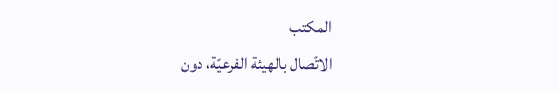المكتب
الاتّصال بالهيئة الفرعيّة، دون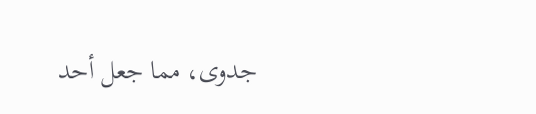جدوى، مما جعل أحد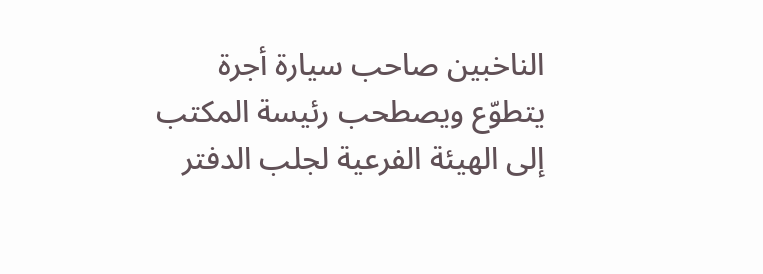الناخبين صاحب سيارة أجرة
يتطوّع ويصطحب رئيسة المكتب إلى الهيئة الفرعية لجلب الدفتر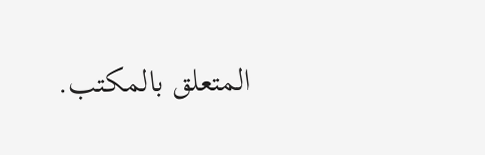المتعلق بالمكتب.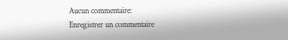Aucun commentaire:
Enregistrer un commentaire